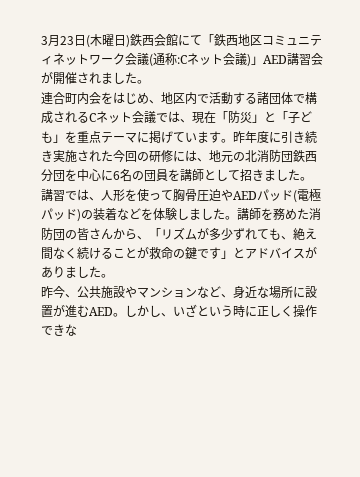3月23日(木曜日)鉄西会館にて「鉄西地区コミュニティネットワーク会議(通称:Cネット会議)」AED講習会が開催されました。
連合町内会をはじめ、地区内で活動する諸団体で構成されるCネット会議では、現在「防災」と「子ども」を重点テーマに掲げています。昨年度に引き続き実施された今回の研修には、地元の北消防団鉄西分団を中心に6名の団員を講師として招きました。
講習では、人形を使って胸骨圧迫やAEDパッド(電極パッド)の装着などを体験しました。講師を務めた消防団の皆さんから、「リズムが多少ずれても、絶え間なく続けることが救命の鍵です」とアドバイスがありました。
昨今、公共施設やマンションなど、身近な場所に設置が進むAED。しかし、いざという時に正しく操作できな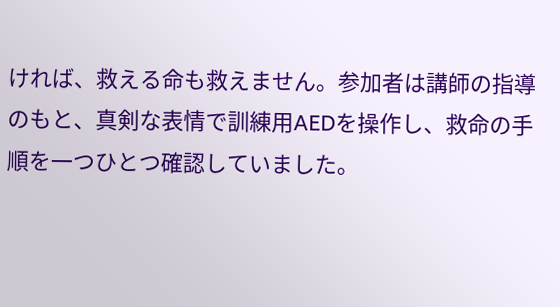ければ、救える命も救えません。参加者は講師の指導のもと、真剣な表情で訓練用AEDを操作し、救命の手順を一つひとつ確認していました。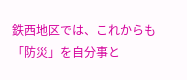鉄西地区では、これからも「防災」を自分事と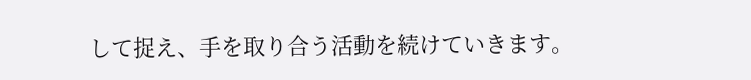して捉え、手を取り合う活動を続けていきます。